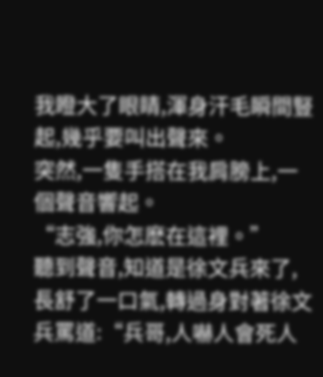我瞪大了眼睛,渾身汗毛瞬間豎起,幾乎要叫出聲來。
突然,一隻手搭在我肩膀上,一個聲音響起。
“志強,你怎麽在這裡。”
聽到聲音,知道是徐文兵來了,長舒了一口氣,轉過身對著徐文兵罵道:“兵哥,人嚇人會死人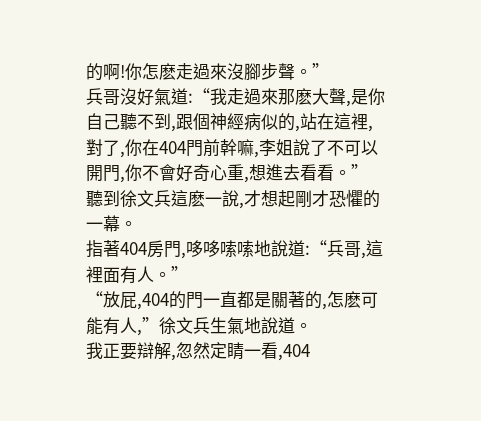的啊!你怎麽走過來沒腳步聲。”
兵哥沒好氣道:“我走過來那麽大聲,是你自己聽不到,跟個神經病似的,站在這裡,對了,你在404門前幹嘛,李姐說了不可以開門,你不會好奇心重,想進去看看。”
聽到徐文兵這麽一說,才想起剛才恐懼的一幕。
指著404房門,哆哆嗦嗦地說道:“兵哥,這裡面有人。”
“放屁,404的門一直都是關著的,怎麽可能有人,”徐文兵生氣地說道。
我正要辯解,忽然定睛一看,404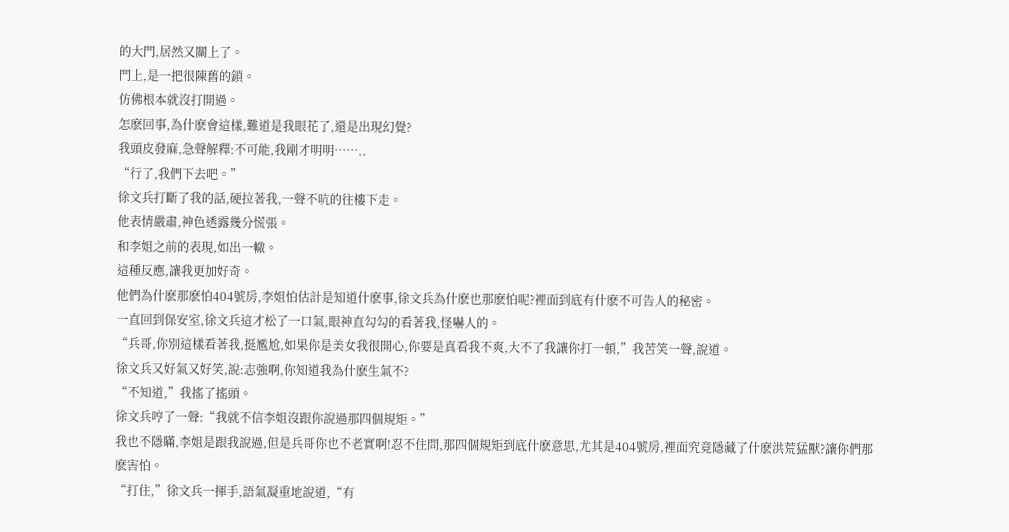的大門,居然又關上了。
門上,是一把很陳舊的鎖。
仿佛根本就沒打開過。
怎麽回事,為什麽會這樣,難道是我眼花了,還是出現幻覺?
我頭皮發麻,急聲解釋:不可能,我剛才明明……..
“行了,我們下去吧。”
徐文兵打斷了我的話,硬拉著我,一聲不吭的往樓下走。
他表情嚴肅,神色透露幾分慌張。
和李姐之前的表現,如出一轍。
這種反應,讓我更加好奇。
他們為什麽那麽怕404號房,李姐怕估計是知道什麽事,徐文兵為什麽也那麽怕呢?裡面到底有什麽不可告人的秘密。
一直回到保安室,徐文兵這才松了一口氣,眼神直勾勾的看著我,怪嚇人的。
“兵哥,你別這樣看著我,挺尷尬,如果你是美女我很開心,你要是真看我不爽,大不了我讓你打一頓,”我苦笑一聲,說道。
徐文兵又好氣又好笑,說:志強啊,你知道我為什麽生氣不?
“不知道,”我搖了搖頭。
徐文兵哼了一聲:“我就不信李姐沒跟你說過那四個規矩。”
我也不隱瞞,李姐是跟我說過,但是兵哥你也不老實啊!忍不住問,那四個規矩到底什麽意思,尤其是404號房,裡面究竟隱藏了什麽洪荒猛獸?讓你們那麽害怕。
“打住,”徐文兵一揮手,語氣凝重地說道,“有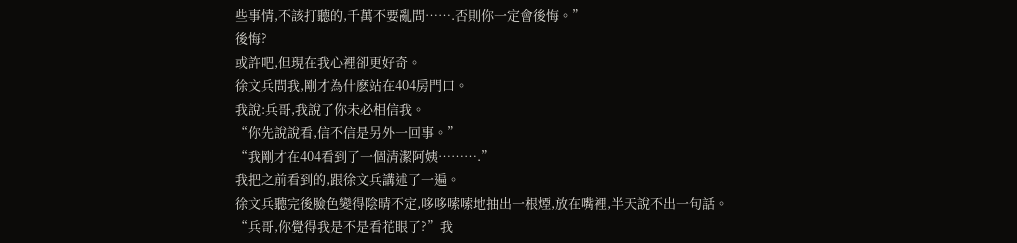些事情,不該打聽的,千萬不要亂問…….否則你一定會後悔。”
後悔?
或許吧,但現在我心裡卻更好奇。
徐文兵問我,剛才為什麽站在404房門口。
我說:兵哥,我說了你未必相信我。
“你先說說看,信不信是另外一回事。”
“我剛才在404看到了一個清潔阿姨……….”
我把之前看到的,跟徐文兵講述了一遍。
徐文兵聽完後臉色變得陰晴不定,哆哆嗦嗦地抽出一根煙,放在嘴裡,半天說不出一句話。
“兵哥,你覺得我是不是看花眼了?”我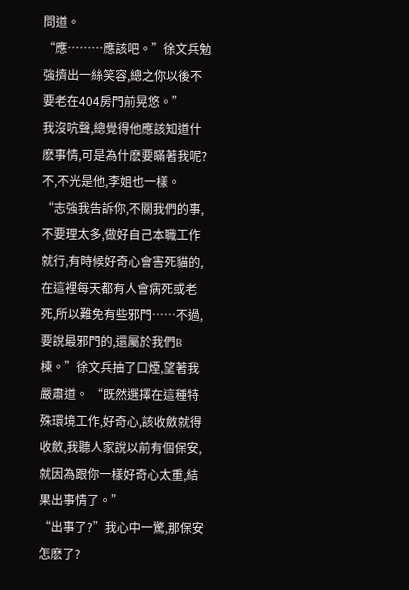問道。
“應………應該吧。”徐文兵勉強擠出一絲笑容,總之你以後不要老在404房門前晃悠。”
我沒吭聲,總覺得他應該知道什麽事情,可是為什麽要瞞著我呢?
不,不光是他,李姐也一樣。
“志強我告訴你,不關我們的事,不要理太多,做好自己本職工作就行,有時候好奇心會害死貓的,在這裡每天都有人會病死或老死,所以難免有些邪門……不過,
要說最邪門的,還屬於我們B棟。”徐文兵抽了口煙,望著我嚴肅道。 “既然選擇在這種特殊環境工作,好奇心,該收斂就得收斂,我聽人家說以前有個保安,就因為跟你一樣好奇心太重,結果出事情了。”
“出事了?”我心中一驚,那保安怎麽了?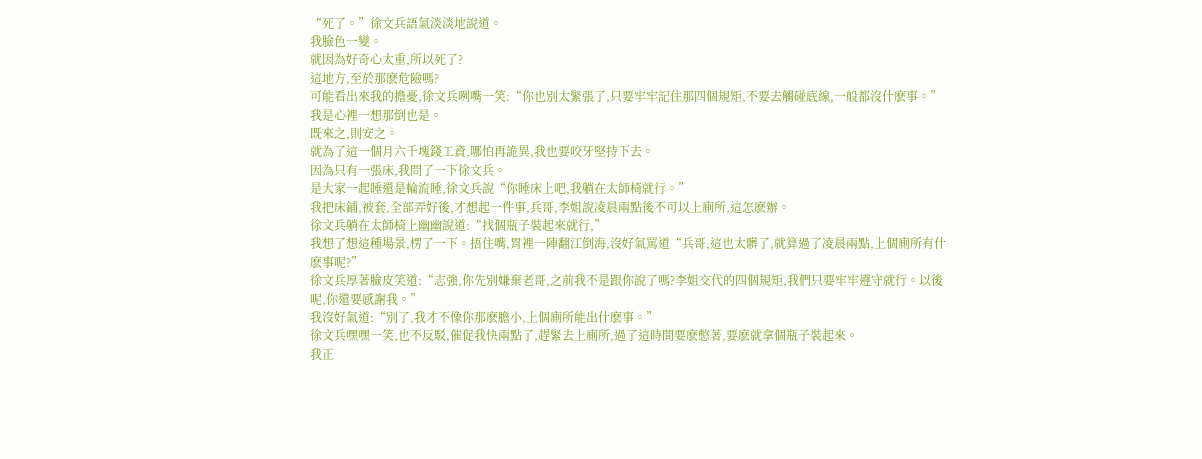“死了。”徐文兵語氣淡淡地說道。
我臉色一變。
就因為好奇心太重,所以死了?
這地方,至於那麽危險嗎?
可能看出來我的擔憂,徐文兵咧嘴一笑:“你也別太緊張了,只要牢牢記住那四個規矩,不要去觸碰底線,一般都沒什麽事。”
我是心裡一想那倒也是。
既來之,則安之。
就為了這一個月六千塊錢工資,哪怕再詭異,我也要咬牙堅持下去。
因為只有一張床,我問了一下徐文兵。
是大家一起睡還是輪流睡,徐文兵說“你睡床上吧,我躺在太師椅就行。”
我把床鋪,被套,全部弄好後,才想起一件事,兵哥,李姐說凌晨兩點後不可以上廁所,這怎麽辦。
徐文兵躺在太師椅上幽幽說道:“找個瓶子裝起來就行,”
我想了想這種場景,楞了一下。捂住嘴,胃裡一陣翻江倒海,沒好氣罵道“兵哥,這也太髒了,就算過了凌晨兩點,上個廁所有什麽事呢?”
徐文兵厚著臉皮笑道:“志強,你先別嫌棄老哥,之前我不是跟你說了嗎?李姐交代的四個規矩,我們只要牢牢遵守就行。以後呢,你還要感謝我。”
我沒好氣道:“別了,我才不像你那麽膽小,上個廁所能出什麽事。”
徐文兵嘿嘿一笑,也不反駁,催促我快兩點了,趕緊去上廁所,過了這時間要麽憋著,要麽就拿個瓶子裝起來。
我正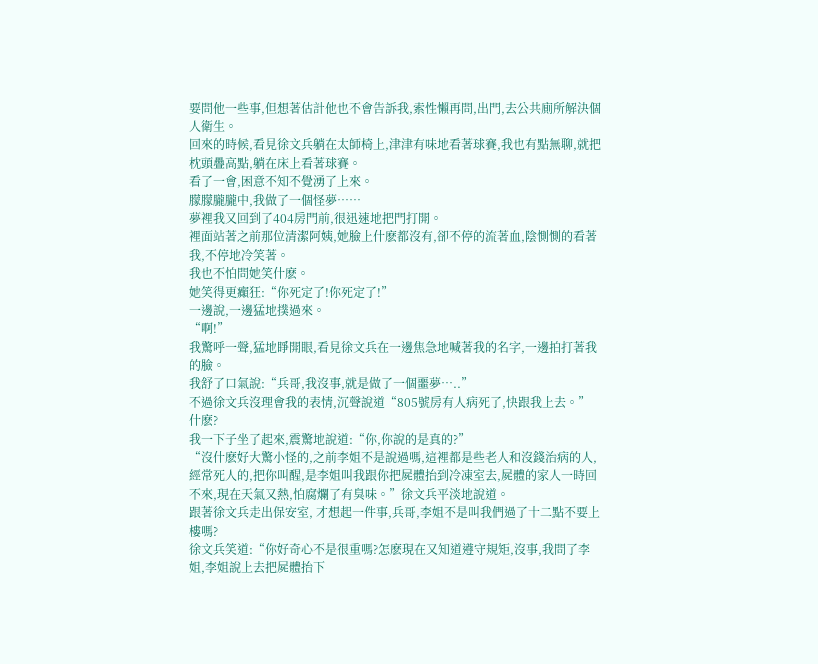要問他一些事,但想著估計他也不會告訴我,索性懶再問,出門,去公共廁所解決個人衛生。
回來的時候,看見徐文兵躺在太師椅上,津津有味地看著球賽,我也有點無聊,就把枕頭疊高點,躺在床上看著球賽。
看了一會,困意不知不覺湧了上來。
朦朦朧朧中,我做了一個怪夢……
夢裡我又回到了404房門前,很迅速地把門打開。
裡面站著之前那位清潔阿姨,她臉上什麽都沒有,卻不停的流著血,陰惻惻的看著我,不停地冷笑著。
我也不怕問她笑什麽。
她笑得更癲狂:“你死定了!你死定了!”
一邊說,一邊猛地撲過來。
“啊!”
我驚呼一聲,猛地睜開眼,看見徐文兵在一邊焦急地喊著我的名字,一邊拍打著我的臉。
我舒了口氣說:“兵哥,我沒事,就是做了一個噩夢…..”
不過徐文兵沒理會我的表情,沉聲說道“805號房有人病死了,快跟我上去。”
什麽?
我一下子坐了起來,震驚地說道:“你,你說的是真的?”
“沒什麽好大驚小怪的,之前李姐不是說過嗎,這裡都是些老人和沒錢治病的人,經常死人的,把你叫醒,是李姐叫我跟你把屍體抬到冷凍室去,屍體的家人一時回不來,現在天氣又熱,怕腐爛了有臭味。”徐文兵平淡地說道。
跟著徐文兵走出保安室, 才想起一件事,兵哥,李姐不是叫我們過了十二點不要上樓嗎?
徐文兵笑道:“你好奇心不是很重嗎?怎麽現在又知道遵守規矩,沒事,我問了李姐,李姐說上去把屍體抬下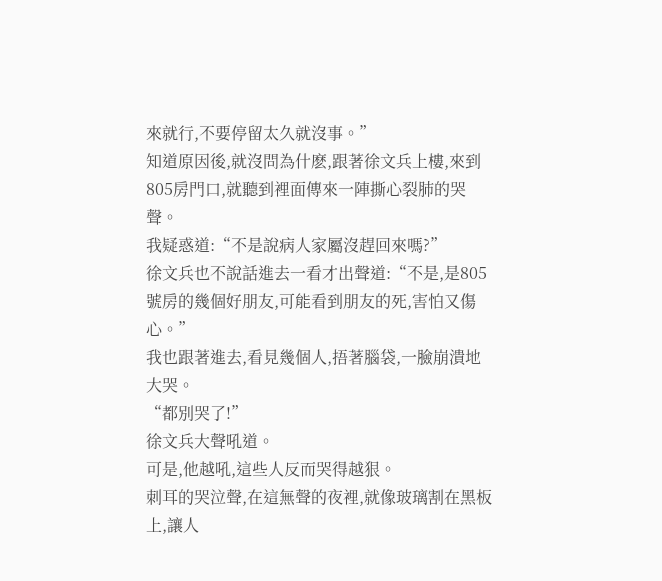來就行,不要停留太久就沒事。”
知道原因後,就沒問為什麽,跟著徐文兵上樓,來到805房門口,就聽到裡面傳來一陣撕心裂肺的哭聲。
我疑惑道:“不是說病人家屬沒趕回來嗎?”
徐文兵也不說話進去一看才出聲道:“不是,是805號房的幾個好朋友,可能看到朋友的死,害怕又傷心。”
我也跟著進去,看見幾個人,捂著腦袋,一臉崩潰地大哭。
“都別哭了!”
徐文兵大聲吼道。
可是,他越吼,這些人反而哭得越狠。
刺耳的哭泣聲,在這無聲的夜裡,就像玻璃割在黑板上,讓人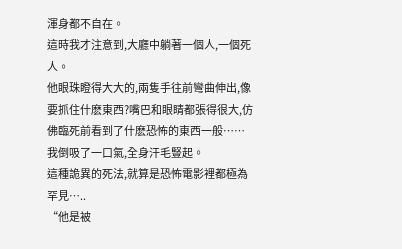渾身都不自在。
這時我才注意到,大廳中躺著一個人,一個死人。
他眼珠瞪得大大的,兩隻手往前彎曲伸出,像要抓住什麽東西?嘴巴和眼睛都張得很大,仿佛臨死前看到了什麽恐怖的東西一般……
我倒吸了一口氣,全身汗毛豎起。
這種詭異的死法,就算是恐怖電影裡都極為罕見…..
“他是被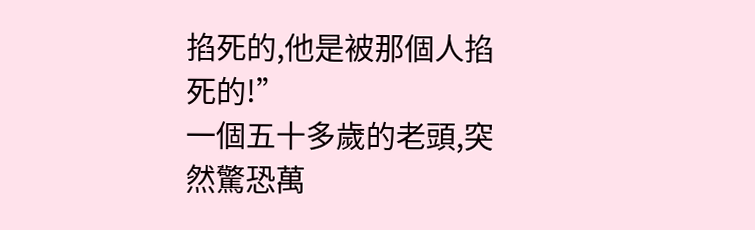掐死的,他是被那個人掐死的!”
一個五十多歲的老頭,突然驚恐萬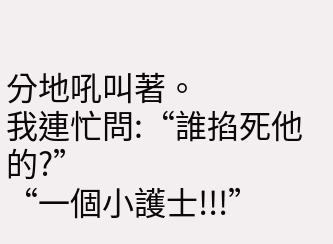分地吼叫著。
我連忙問:“誰掐死他的?”
“一個小護士!!!”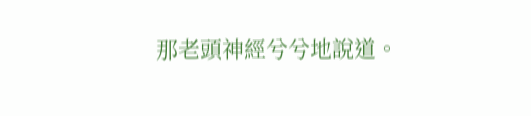那老頭神經兮兮地說道。